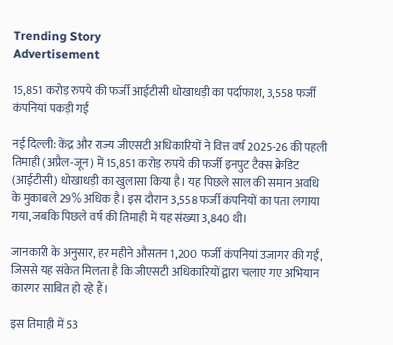Trending Story
Advertisement

15,851 करोड़ रुपये की फर्जी आईटीसी धोखाधड़ी का पर्दाफाश, 3,558 फर्जी कंपनियां पकड़ी गईं

नई दिल्ली: केंद्र और राज्य जीएसटी अधिकारियों ने वित्त वर्ष 2025-26 की पहली तिमाही (अप्रैल-जून) में 15,851 करोड़ रुपये की फर्जी इनपुट टैक्स क्रेडिट (आईटीसी) धोखाधड़ी का खुलासा किया है। यह पिछले साल की समान अवधि के मुकाबले 29% अधिक है। इस दौरान 3,558 फर्जी कंपनियों का पता लगाया गया, जबकि पिछले वर्ष की तिमाही में यह संख्या 3,840 थी।

जानकारी के अनुसार, हर महीने औसतन 1,200 फर्जी कंपनियां उजागर की गईं, जिससे यह संकेत मिलता है कि जीएसटी अधिकारियों द्वारा चलाए गए अभियान कारगर साबित हो रहे हैं।

इस तिमाही में 53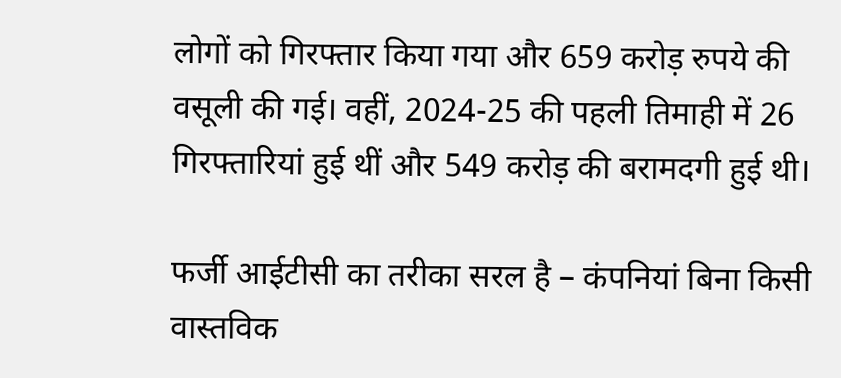लोगों को गिरफ्तार किया गया और 659 करोड़ रुपये की वसूली की गई। वहीं, 2024-25 की पहली तिमाही में 26 गिरफ्तारियां हुई थीं और 549 करोड़ की बरामदगी हुई थी।

फर्जी आईटीसी का तरीका सरल है – कंपनियां बिना किसी वास्तविक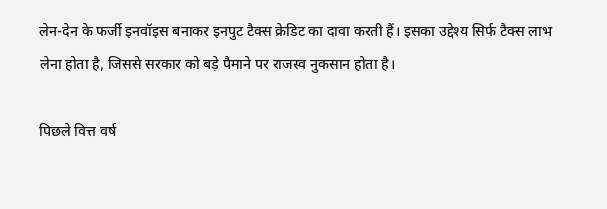लेन-देन के फर्जी इनवॉइस बनाकर इनपुट टैक्स क्रेडिट का दावा करती हैं। इसका उद्देश्य सिर्फ टैक्स लाभ लेना होता है, जिससे सरकार को बड़े पैमाने पर राजस्व नुकसान होता है।

पिछले वित्त वर्ष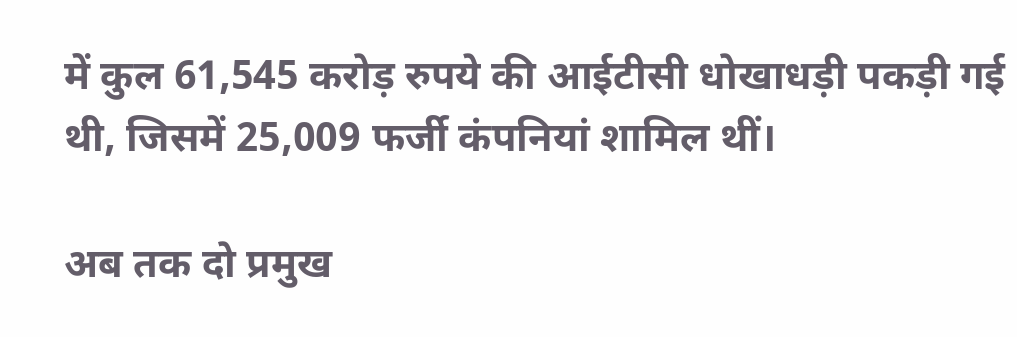में कुल 61,545 करोड़ रुपये की आईटीसी धोखाधड़ी पकड़ी गई थी, जिसमें 25,009 फर्जी कंपनियां शामिल थीं।

अब तक दो प्रमुख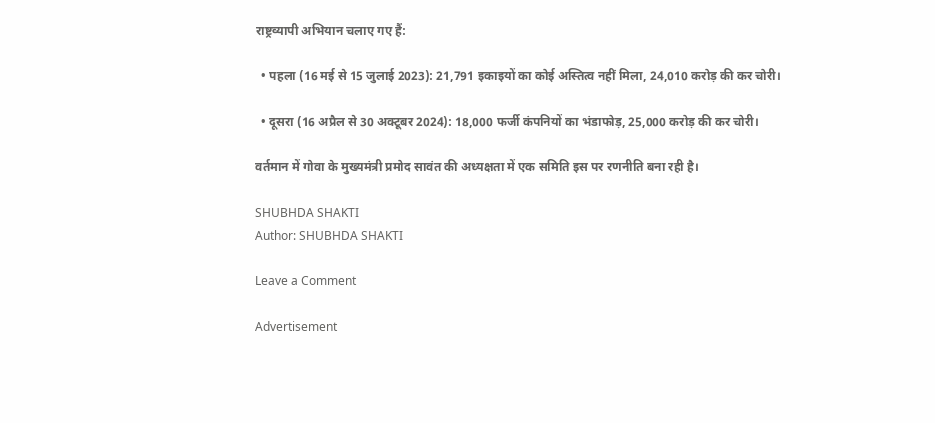राष्ट्रव्यापी अभियान चलाए गए हैं:

  • पहला (16 मई से 15 जुलाई 2023): 21,791 इकाइयों का कोई अस्तित्व नहीं मिला, 24,010 करोड़ की कर चोरी।

  • दूसरा (16 अप्रैल से 30 अक्टूबर 2024): 18,000 फर्जी कंपनियों का भंडाफोड़, 25,000 करोड़ की कर चोरी।

वर्तमान में गोवा के मुख्यमंत्री प्रमोद सावंत की अध्यक्षता में एक समिति इस पर रणनीति बना रही है।

SHUBHDA SHAKTI
Author: SHUBHDA SHAKTI

Leave a Comment

Advertisement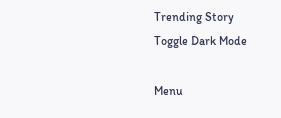Trending Story
Toggle Dark Mode

Menu